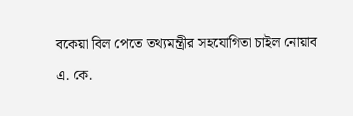বকেয়া বিল পেতে তথ্যমন্ত্রীর সহযোগিতা চাইল নোয়াব
এ. কে.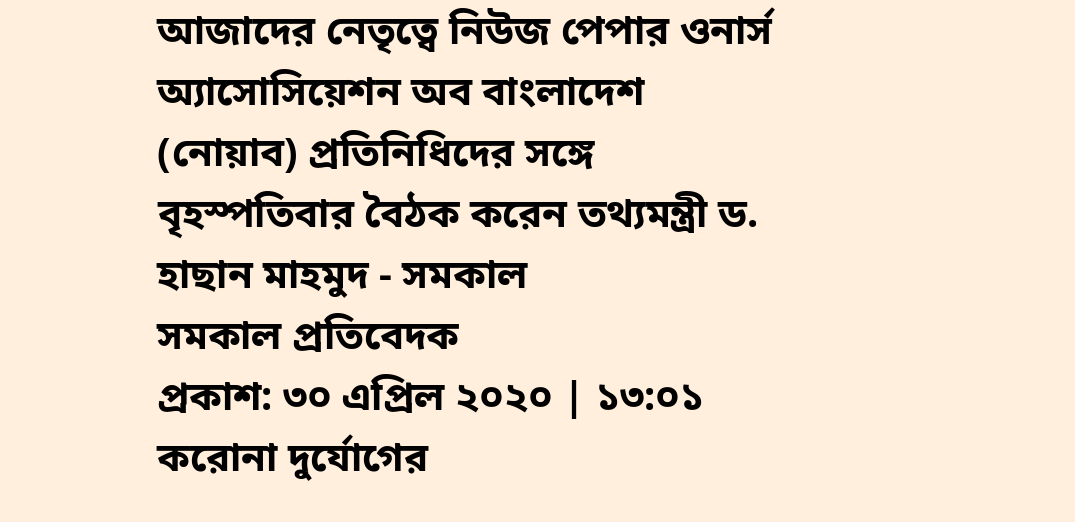আজাদের নেতৃত্বে নিউজ পেপার ওনার্স অ্যাসোসিয়েশন অব বাংলাদেশ (নোয়াব) প্রতিনিধিদের সঙ্গে বৃহস্পতিবার বৈঠক করেন তথ্যমন্ত্রী ড. হাছান মাহমুদ - সমকাল
সমকাল প্রতিবেদক
প্রকাশ: ৩০ এপ্রিল ২০২০ | ১৩:০১
করোনা দুর্যোগের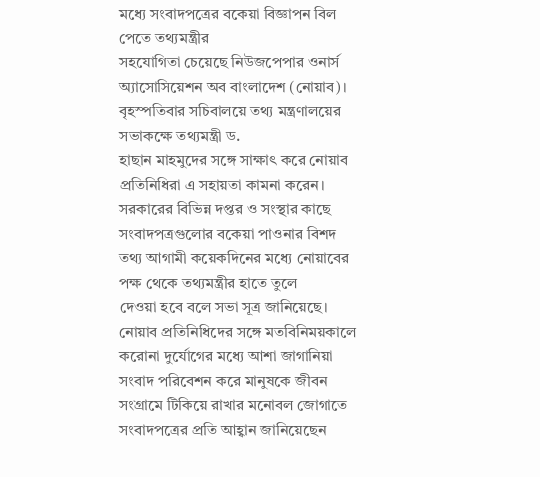মধ্যে সংবাদপত্রের বকেয়া বিজ্ঞাপন বিল পেতে তথ্যমন্ত্রীর
সহযোগিতা চেয়েছে নিউজপেপার ওনার্স অ্যাসোসিয়েশন অব বাংলাদেশ (নোয়াব)।
বৃহস্পতিবার সচিবালয়ে তথ্য মন্ত্রণালয়ের সভাকক্ষে তথ্যমন্ত্রী ড.
হাছান মাহমুদের সঙ্গে সাক্ষাৎ করে নোয়াব প্রতিনিধিরা এ সহায়তা কামনা করেন।
সরকারের বিভিন্ন দপ্তর ও সংস্থার কাছে সংবাদপত্রগুলোর বকেয়া পাওনার বিশদ
তথ্য আগামী কয়েকদিনের মধ্যে নোয়াবের পক্ষ থেকে তথ্যমন্ত্রীর হাতে তুলে
দেওয়া হবে বলে সভা সূত্র জানিয়েছে। নোয়াব প্রতিনিধিদের সঙ্গে মতবিনিময়কালে
করোনা দুর্যোগের মধ্যে আশা জাগানিয়া সংবাদ পরিবেশন করে মানুষকে জীবন
সংগ্রামে টিকিয়ে রাখার মনোবল জোগাতে সংবাদপত্রের প্রতি আহ্বান জানিয়েছেন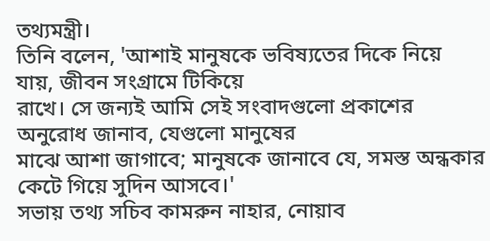তথ্যমন্ত্রী।
তিনি বলেন, 'আশাই মানুষকে ভবিষ্যতের দিকে নিয়ে যায়, জীবন সংগ্রামে টিকিয়ে
রাখে। সে জন্যই আমি সেই সংবাদগুলো প্রকাশের অনুরোধ জানাব, যেগুলো মানুষের
মাঝে আশা জাগাবে; মানুষকে জানাবে যে, সমস্ত অন্ধকার কেটে গিয়ে সুদিন আসবে।'
সভায় তথ্য সচিব কামরুন নাহার, নোয়াব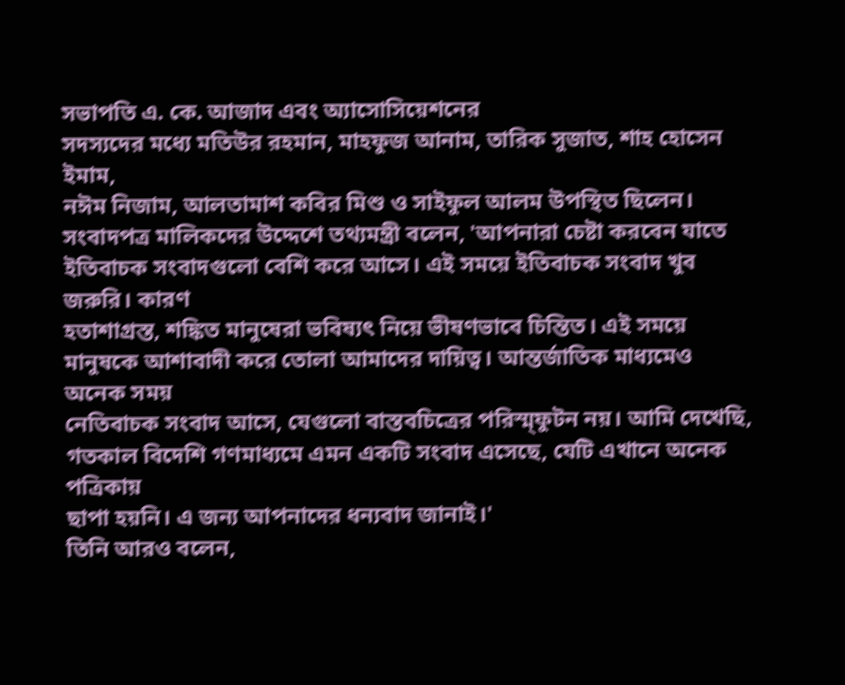সভাপতি এ. কে. আজাদ এবং অ্যাসোসিয়েশনের
সদস্যদের মধ্যে মতিউর রহমান, মাহফুজ আনাম, তারিক সুজাত, শাহ হোসেন ইমাম,
নঈম নিজাম, আলতামাশ কবির মিশু ও সাইফুল আলম উপস্থিত ছিলেন।
সংবাদপত্র মালিকদের উদ্দেশে তথ্যমন্ত্রী বলেন, 'আপনারা চেষ্টা করবেন যাতে
ইতিবাচক সংবাদগুলো বেশি করে আসে। এই সময়ে ইতিবাচক সংবাদ খুব জরুরি। কারণ
হতাশাগ্রস্ত, শঙ্কিত মানুষেরা ভবিষ্যৎ নিয়ে ভীষণভাবে চিন্তিত। এই সময়ে
মানুষকে আশাবাদী করে তোলা আমাদের দায়িত্ব। আন্তর্জাতিক মাধ্যমেও অনেক সময়
নেতিবাচক সংবাদ আসে, যেগুলো বাস্তবচিত্রের পরিস্ম্ফুটন নয়। আমি দেখেছি,
গতকাল বিদেশি গণমাধ্যমে এমন একটি সংবাদ এসেছে, যেটি এখানে অনেক পত্রিকায়
ছাপা হয়নি। এ জন্য আপনাদের ধন্যবাদ জানাই।'
তিনি আরও বলেন,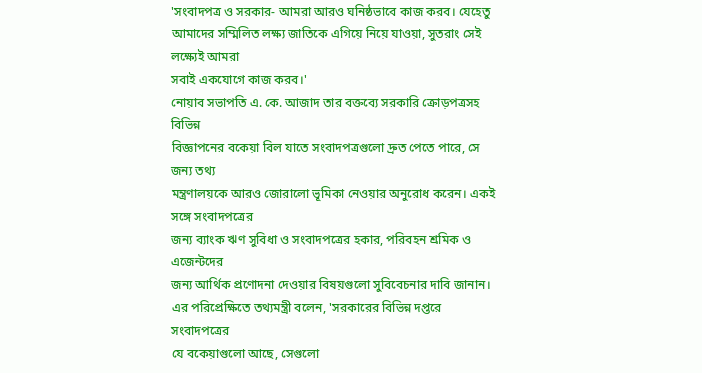'সংবাদপত্র ও সরকার- আমরা আরও ঘনিষ্ঠভাবে কাজ করব। যেহেতু
আমাদের সম্মিলিত লক্ষ্য জাতিকে এগিয়ে নিয়ে যাওয়া, সুতরাং সেই লক্ষ্যেই আমরা
সবাই একযোগে কাজ করব।'
নোয়াব সভাপতি এ. কে. আজাদ তার বক্তব্যে সরকারি ক্রোড়পত্রসহ বিভিন্ন
বিজ্ঞাপনের বকেয়া বিল যাতে সংবাদপত্রগুলো দ্রুত পেতে পারে, সে জন্য তথ্য
মন্ত্রণালয়কে আরও জোরালো ভূমিকা নেওয়ার অনুরোধ করেন। একই সঙ্গে সংবাদপত্রের
জন্য ব্যাংক ঋণ সুবিধা ও সংবাদপত্রের হকার, পরিবহন শ্রমিক ও এজেন্টদের
জন্য আর্থিক প্রণোদনা দেওয়ার বিষয়গুলো সুবিবেচনার দাবি জানান।
এর পরিপ্রেক্ষিতে তথ্যমন্ত্রী বলেন, 'সরকারের বিভিন্ন দপ্তরে সংবাদপত্রের
যে বকেয়াগুলো আছে, সেগুলো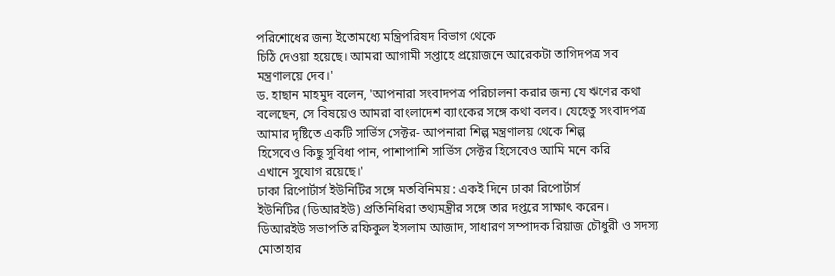পরিশোধের জন্য ইতোমধ্যে মন্ত্রিপরিষদ বিভাগ থেকে
চিঠি দেওয়া হয়েছে। আমরা আগামী সপ্তাহে প্রয়োজনে আরেকটা তাগিদপত্র সব
মন্ত্রণালয়ে দেব।'
ড. হাছান মাহমুদ বলেন, 'আপনারা সংবাদপত্র পরিচালনা করার জন্য যে ঋণের কথা
বলেছেন, সে বিষয়েও আমরা বাংলাদেশ ব্যাংকের সঙ্গে কথা বলব। যেহেতু সংবাদপত্র
আমার দৃষ্টিতে একটি সার্ভিস সেক্টর- আপনারা শিল্প মন্ত্রণালয় থেকে শিল্প
হিসেবেও কিছু সুবিধা পান, পাশাপাশি সার্ভিস সেক্টর হিসেবেও আমি মনে করি
এখানে সুযোগ রয়েছে।'
ঢাকা রিপোর্টার্স ইউনিটির সঙ্গে মতবিনিময় : একই দিনে ঢাকা রিপোর্টার্স
ইউনিটির (ডিআরইউ) প্রতিনিধিরা তথ্যমন্ত্রীর সঙ্গে তার দপ্তরে সাক্ষাৎ করেন।
ডিআরইউ সভাপতি রফিকুল ইসলাম আজাদ, সাধারণ সম্পাদক রিয়াজ চৌধুরী ও সদস্য
মোতাহার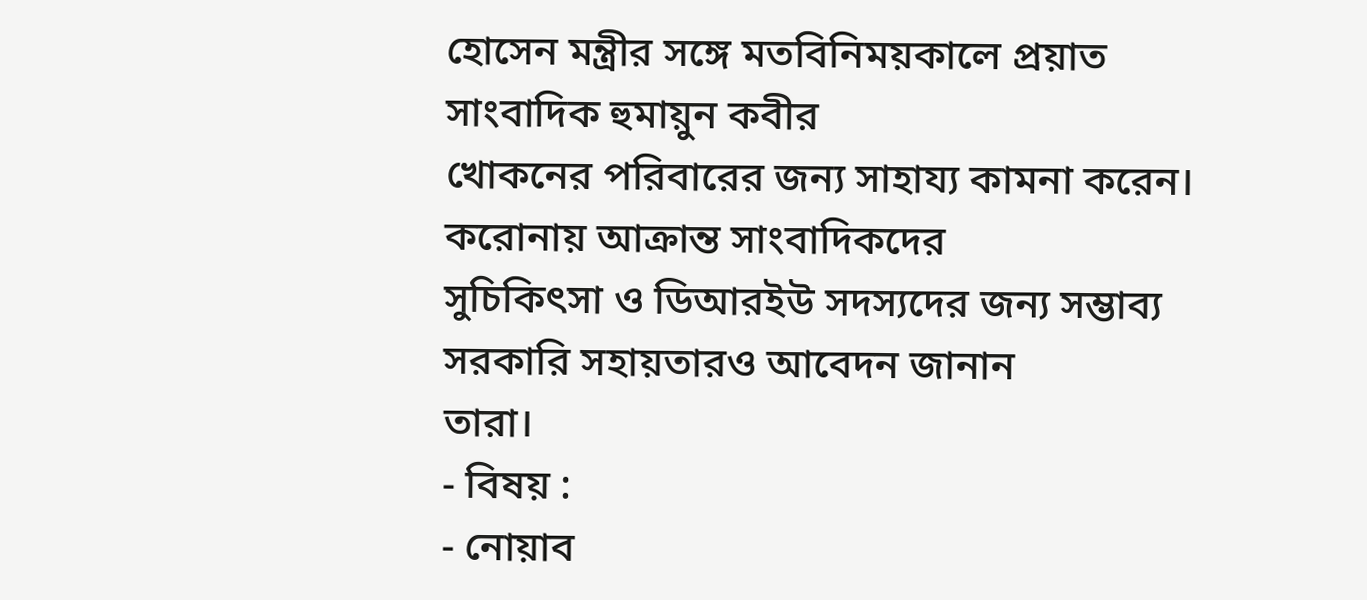হোসেন মন্ত্রীর সঙ্গে মতবিনিময়কালে প্রয়াত সাংবাদিক হুমায়ুন কবীর
খোকনের পরিবারের জন্য সাহায্য কামনা করেন। করোনায় আক্রান্ত সাংবাদিকদের
সুচিকিৎসা ও ডিআরইউ সদস্যদের জন্য সম্ভাব্য সরকারি সহায়তারও আবেদন জানান
তারা।
- বিষয় :
- নোয়াব